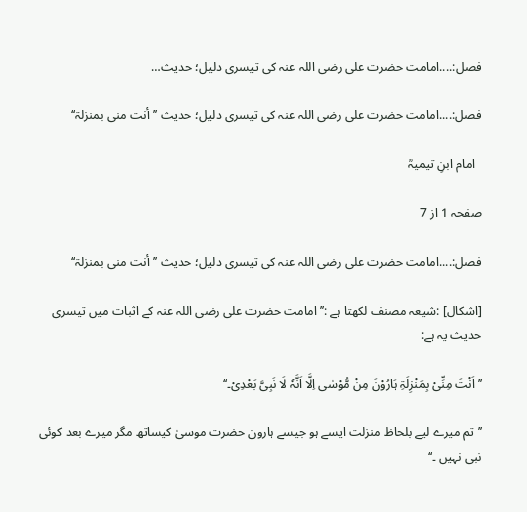فصل:....امامت حضرت علی رضی اللہ عنہ کی تیسری دلیل؛ حدیث…

فصل:....امامت حضرت علی رضی اللہ عنہ کی تیسری دلیل؛ حدیث ’’أنت منی بمنزلۃ‘‘

  امام ابنِ تیمیہؒ

صفحہ 1 از 7

فصل:....امامت حضرت علی رضی اللہ عنہ کی تیسری دلیل؛ حدیث ’’أنت منی بمنزلۃ‘‘

[اشکال] :شیعہ مصنف لکھتا ہے :’’ امامت حضرت علی رضی اللہ عنہ کے اثبات میں تیسری حدیث یہ ہے:

’’ اَنْتَ مِنِّیْ بِمَنْزِلَۃِ ہَارُوْنَ مِنْ مُّوْسٰی اِلَّا اَنَّہٗ لَا نَبِیَّ بَعْدِیْ۔‘‘

’’تم میرے لیے بلحاظ منزلت ایسے ہو جیسے ہارون حضرت موسیٰ کیساتھ مگر میرے بعد کوئی نبی نہیں ۔‘‘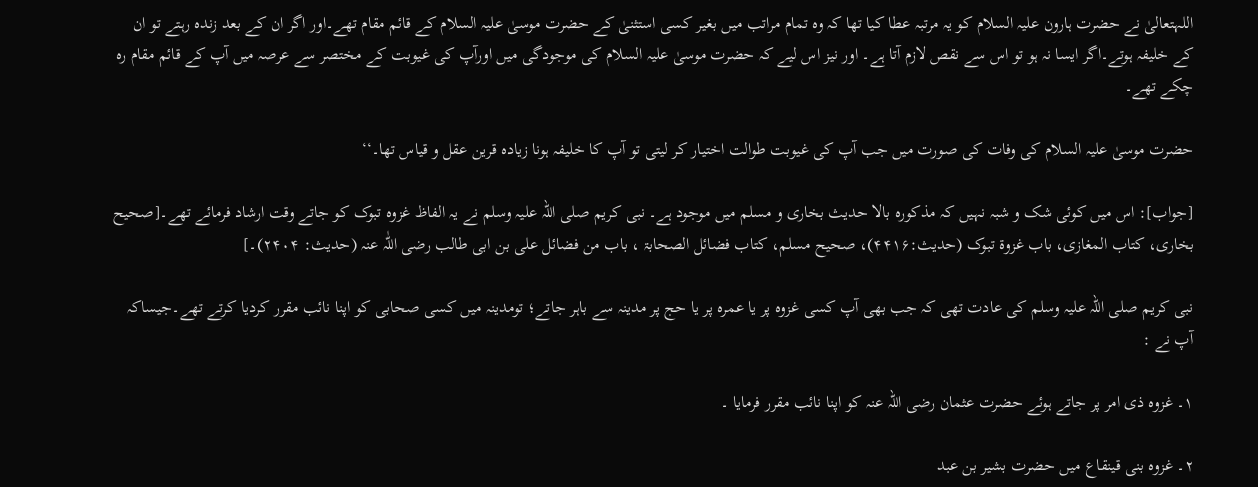اللہتعالیٰ نے حضرت ہارون علیہ السلام کو یہ مرتبہ عطا کیا تھا کہ وہ تمام مراتب میں بغیر کسی استثنیٰ کے حضرت موسیٰ علیہ السلام کے قائم مقام تھے۔اور اگر ان کے بعد زندہ رہتے تو ان کے خلیفہ ہوتے۔اگر ایسا نہ ہو تو اس سے نقص لازم آتا ہے۔ اور نیز اس لیے کہ حضرت موسیٰ علیہ السلام کی موجودگی میں اورآپ کی غیوبت کے مختصر سے عرصہ میں آپ کے قائم مقام رہ چکے تھے۔

حضرت موسیٰ علیہ السلام کی وفات کی صورت میں جب آپ کی غیوبت طوالت اختیار کر لیتی تو آپ کا خلیفہ ہونا زیادہ قرین عقل و قیاس تھا۔‘‘

[جواب]: اس میں کوئی شک و شبہ نہیں کہ مذکورہ بالا حدیث بخاری و مسلم میں موجود ہے۔ نبی کریم صلی اللہ علیہ وسلم نے یہ الفاظ غزوہ تبوک کو جاتے وقت ارشاد فرمائے تھے۔[صحیح بخاری، کتاب المغازی، باب غزوۃ تبوک (حدیث:۴۴۱۶)، صحیح مسلم، کتاب فضائل الصحابۃ ، باب من فضائل علی بن ابی طالب رضی اللّٰہ عنہ (حدیث: ۲۴۰۴)۔]

نبی کریم صلی اللہ علیہ وسلم کی عادت تھی کہ جب بھی آپ کسی غزوہ پر یا عمرہ پر یا حج پر مدینہ سے باہر جاتے؛ تومدینہ میں کسی صحابی کو اپنا نائب مقرر کردیا کرتے تھے۔جیساکہ آپ نے :

۱۔ غزوہ ذی امر پر جاتے ہوئے حضرت عثمان رضی اللہ عنہ کو اپنا نائب مقرر فرمایا ۔

۲۔ غزوہ بنی قینقاع میں حضرت بشیر بن عبد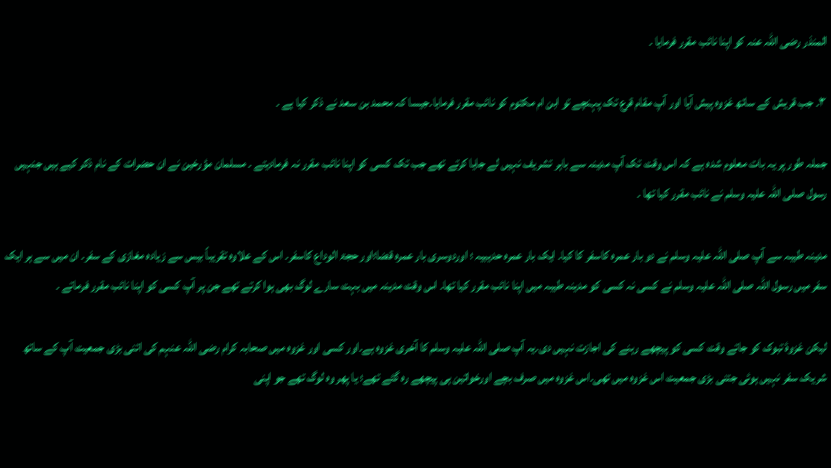المنذر رضی اللہ عنہ کو اپنا نائب مقرر فرمایا ۔

۳۔ جب قریش کے ساتھ غزوہ پیش آیا اور آپ مقام قرع تک پہنچے تو ابن ام مکتوم کو نائب مقرر فرمایا۔جیسا کہ محمد بن سعد نے ذکر کیا ہے ۔

جملہ طور پر یہ بات معلوم شدہ ہے کہ اس وقت تک آپ مدینہ سے باہر تشریف نہیں لے جایا کرتے تھے جب تک کسی کو اپنا نائب مقرر نہ فرمادیتے ۔ مسلمان مؤرخین نے ان حضرات کے نام ذکر کیے ہیں جنہیں رسول صلی اللہ علیہ وسلم نے نائب مقرر کیا تھا ۔

مدینہ طیبہ سے آپ صلی اللہ علیہ وسلم نے دو بار عمرہ کاسفر کا کیا۔ ایک بار عمرہ حدیبیہ ؛ اوردوسری بار عمرہ قضا؛اور حجۃ الوداع کاسفر۔ اس کے علاوہ تقریباً بیس سے زیادہ مغازی کے سفر۔ ان میں سے ہر ایک سفر میں رسول اللہ صلی اللہ علیہ وسلم نے کسی نہ کسی کو مدینہ طیبہ میں اپنا نائب مقرر کیا تھا۔ اس وقت مدینہ میں بہت سارے لوگ بھی ہوا کرتے تھے جن پر آپ کسی کو اپنا نائب مقرر فرماتے ۔

لیکن غزوۂ تبوک کو جاتے وقت کسی کو پیچھے رہنے کی اجازت نہیں دی۔یہ آپ صلی اللہ علیہ وسلم کا آخری غزوہ ہے۔اور کسی اور غزوہ میں صحابہ کرام رضی اللہ عنہم کی اتنی بڑی جمعیت آپ کے ساتھ شریک سفر نہیں ہوئی جتنی بڑی جمعیت اس غزوہ میں تھی۔اس غزوہ میں صرف بچے اورخواتین ہی پیچھے رہ گئے تھے؛ یا پھر وہ لوگ تھے جو اپنی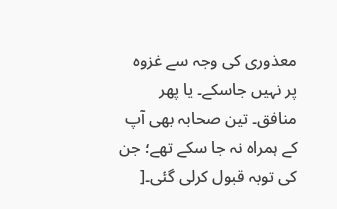معذوری کی وجہ سے غزوہ پر نہیں جاسکے۔ یا پھر منافق۔ تین صحابہ بھی آپ کے ہمراہ نہ جا سکے تھے؛ جن کی توبہ قبول کرلی گئی۔[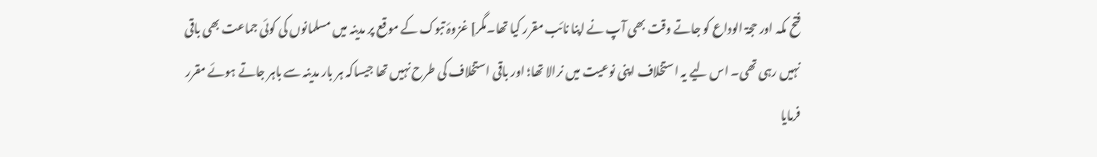فتح مکہ اور حجۃ الوداع کو جاتے وقت بھی آپ نے اپنا نائب مقرر کیا تھا۔مگر] غزوۂ تبوک کے موقع پر مدینہ میں مسلمانوں کی کوئی جماعت بھی باقی نہیں رہی تھی۔ اس لیے یہ استخلاف اپنی نوعیت میں نرالا تھا؛ اور باقی استخلاف کی طرح نہیں تھا جیساکہ ہر بار مدینہ سے باہر جاتے ہوئے مقرر فرمایا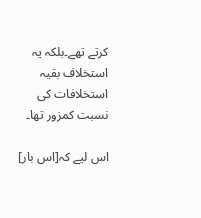کرتے تھے۔بلکہ یہ استخلاف بقیہ استخلافات کی نسبت کمزور تھا۔

اس لیے کہ[اس بار]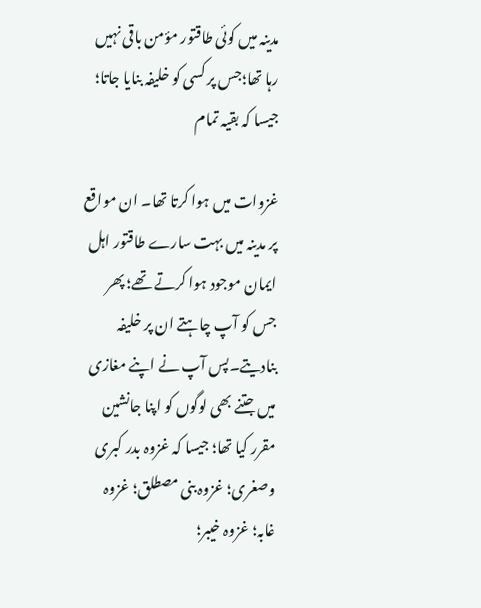مدینہ میں کوئی طاقتور مؤمن باقی نہیں رہا تھا؛جس پر کسی کو خلیفہ بنایا جاتا؛ جیسا کہ بقیہ تمام

غزوات میں ہوا کرتا تھا۔ ان مواقع پر مدینہ میں بہت سارے طاقتور اہل ایمان موجود ہوا کرتے تھے؛ پھر جس کو آپ چاہتے ان پر خلیفہ بنادیتے۔پس آپ نے اپنے مغازی میں جتنے بھی لوگوں کو اپنا جانشین مقرر کیا تھا؛ جیسا کہ غزوہ بدر کبری وصغری؛ غزوہ بنی مصطلق؛ غزوہ غابہ؛ غزوہ خیبر؛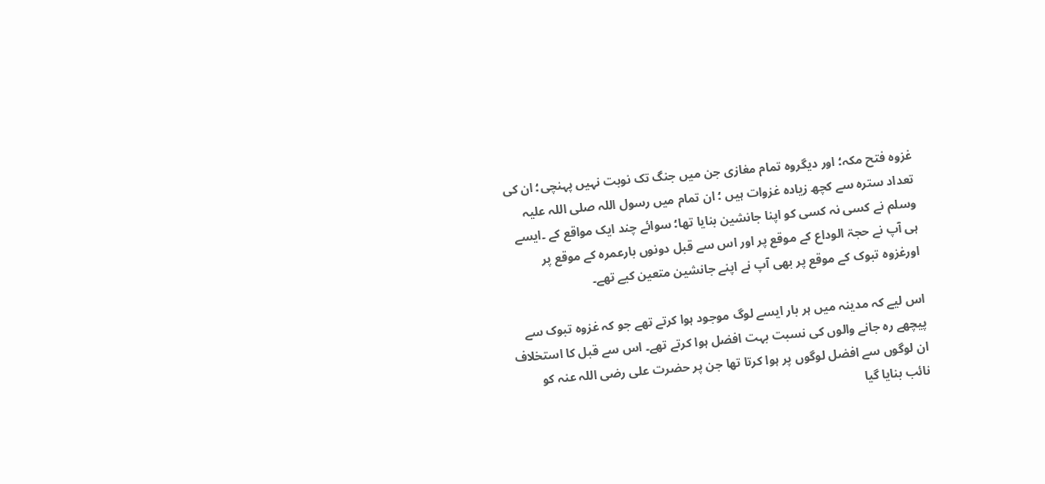غزوہ فتح مکہ؛ اور دیگروہ تمام مغازی جن میں جنگ تک نوبت نہیں پہنچی؛ ان کی تعداد سترہ سے کچھ زیادہ غزوات ہیں ؛ ان تمام میں رسول اللہ صلی اللہ علیہ وسلم نے کسی نہ کسی کو اپنا جانشین بنایا تھا؛ سوائے چند ایک مواقع کے ۔ایسے ہی آپ نے حجۃ الوداع کے موقع پر اور اس سے قبل دونوں بارعمرہ کے موقع پر اورغزوہ تبوک کے موقع پر بھی آپ نے اپنے جانشین متعین کیے تھے۔

اس لیے کہ مدینہ میں ہر بار ایسے لوگ موجود ہوا کرتے تھے جو کہ غزوہ تبوک سے پیچھے رہ جانے والوں کی نسبت بہت افضل ہوا کرتے تھے۔ اس سے قبل کا استخلاف ان لوگوں سے افضل لوگوں پر ہوا کرتا تھا جن پر حضرت علی رضی اللہ عنہ کو نائب بنایا گیا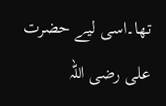تھا۔اسی لیے حضرت علی رضی اللہ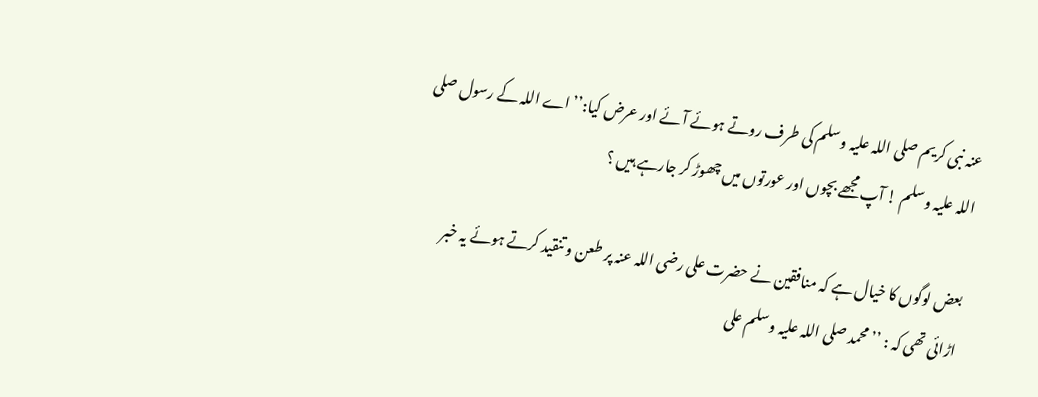عنہ نبی کریم صلی اللہ علیہ وسلم کی طرف روتے ہوئے آئے اور عرض کیا:’’ اے اللہ کے رسول صلی اللہ علیہ وسلم ! آپ مجھے بچوں اور عورتوں میں چھوڑ کر جارہے ہیں ؟

بعض لوگوں کا خیال ہے کہ منافقین نے حضرت علی رضی اللہ عنہ پر طعن و تنقید کرتے ہوئے یہ خبر اڑائی تھی کہ : ’’ محمد صلی اللہ علیہ وسلم علی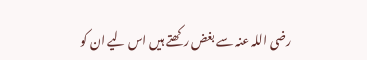رضی اللہ عنہ سے بغض رکھتے ہیں اس لیے ان کو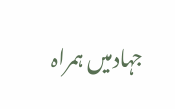جہادمیں ہمراہ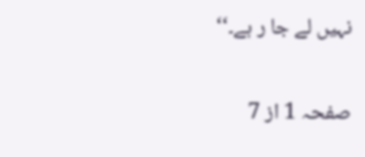نہیں لے جا ر ہے۔‘‘

صفحہ 1 از 7